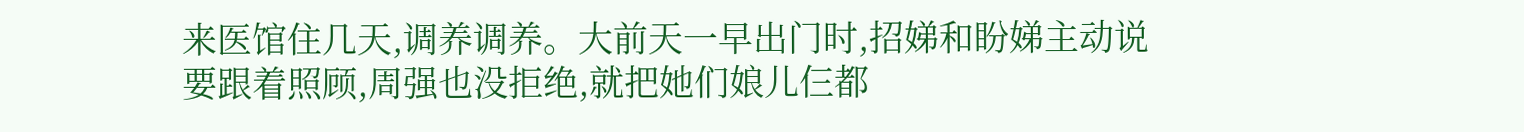来医馆住几天,调养调养。大前天一早出门时,招娣和盼娣主动说要跟着照顾,周强也没拒绝,就把她们娘儿仨都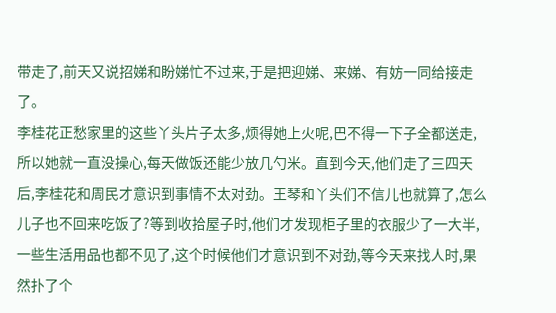带走了,前天又说招娣和盼娣忙不过来,于是把迎娣、来娣、有妨一同给接走了。
李桂花正愁家里的这些丫头片子太多,烦得她上火呢,巴不得一下子全都送走,所以她就一直没操心,每天做饭还能少放几勺米。直到今天,他们走了三四天后,李桂花和周民才意识到事情不太对劲。王琴和丫头们不信儿也就算了,怎么儿子也不回来吃饭了?等到收拾屋子时,他们才发现柜子里的衣服少了一大半,一些生活用品也都不见了,这个时候他们才意识到不对劲,等今天来找人时,果然扑了个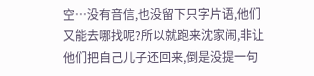空…没有音信,也没留下只字片语,他们又能去哪找呢?所以就跑来沈家闹,非让他们把自己儿子还回来,倒是没提一句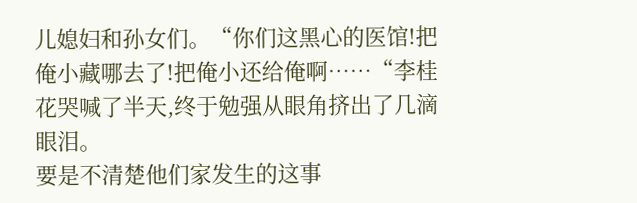儿媳妇和孙女们。“你们这黑心的医馆!把俺小藏哪去了!把俺小还给俺啊……“李桂花哭喊了半天,终于勉强从眼角挤出了几滴眼泪。
要是不清楚他们家发生的这事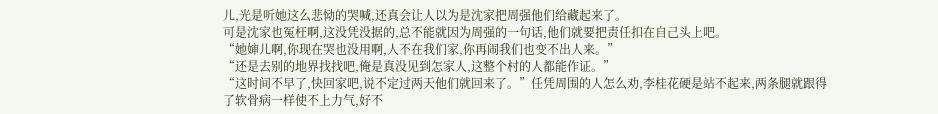儿,光是听她这么悲恸的哭喊,还真会让人以为是沈家把周强他们给藏起来了。
可是沈家也冤枉啊,这没凭没据的,总不能就因为周强的一句话,他们就要把责任扣在自己头上吧。
“她婶儿啊,你现在哭也没用啊,人不在我们家,你再闹我们也变不出人来。”
“还是去别的地界找找吧,俺是真没见到怎家人,这整个村的人都能作证。”
“这时间不早了,快回家吧,说不定过两天他们就回来了。”任凭周围的人怎么劝,李桂花硬是站不起来,两条腿就跟得了软骨病一样使不上力气,好不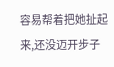容易帮着把她扯起来,还没迈开步子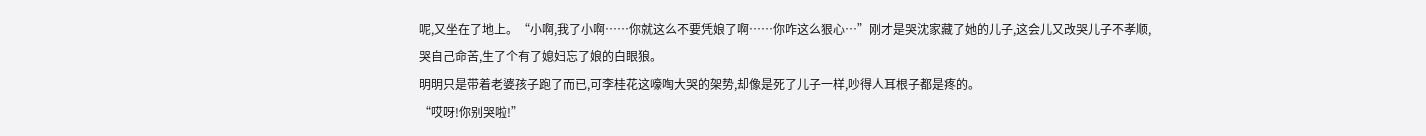呢,又坐在了地上。“小啊,我了小啊……你就这么不要凭娘了啊……你咋这么狠心…”刚才是哭沈家藏了她的儿子,这会儿又改哭儿子不孝顺,哭自己命苦,生了个有了媳妇忘了娘的白眼狼。
明明只是带着老婆孩子跑了而已,可李桂花这嚎啕大哭的架势,却像是死了儿子一样,吵得人耳根子都是疼的。
“哎呀!你别哭啦!”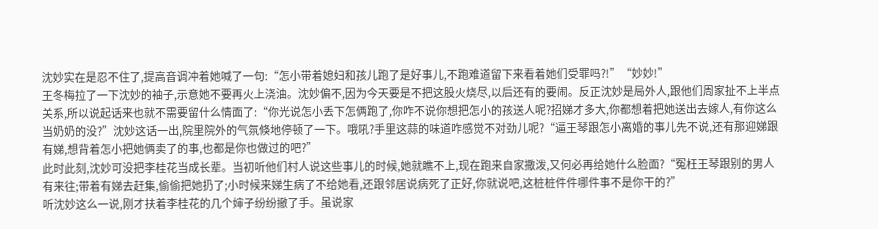沈妙实在是忍不住了,提高音调冲着她喊了一句:“怎小带着媳妇和孩儿跑了是好事儿,不跑难道留下来看着她们受罪吗?!”“妙妙!”
王冬梅拉了一下沈妙的袖子,示意她不要再火上浇油。沈妙偏不,因为今天要是不把这股火烧尽,以后还有的要闹。反正沈妙是局外人,跟他们周家扯不上半点关系,所以说起话来也就不需要留什么情面了:“你光说怎小丢下怎俩跑了,你咋不说你想把怎小的孩送人呢?招娣才多大,你都想着把她送出去嫁人,有你这么当奶奶的没?”沈妙这话一出,院里院外的气氛倏地停顿了一下。哦吼?手里这蒜的味道咋感觉不对劲儿呢?“逼王琴跟怎小离婚的事儿先不说,还有那迎娣跟有娣,想背着怎小把她俩卖了的事,也都是你也做过的吧?”
此时此刻,沈妙可没把李桂花当成长辈。当初听他们村人说这些事儿的时候,她就瞧不上,现在跑来自家撒泼,又何必再给她什么脸面?“冤枉王琴跟别的男人有来往;带着有娣去赶集,偷偷把她扔了;小时候来娣生病了不给她看,还跟邻居说病死了正好,你就说吧,这桩桩件件哪件事不是你干的?”
听沈妙这么一说,刚才扶着李桂花的几个婶子纷纷撤了手。虽说家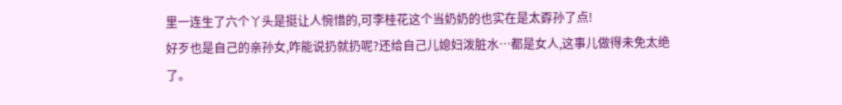里一连生了六个丫头是挺让人惋惜的,可李桂花这个当奶奶的也实在是太孬孙了点!
好歹也是自己的亲孙女,咋能说扔就扔呢?还给自己儿媳妇泼脏水…都是女人,这事儿做得未免太绝了。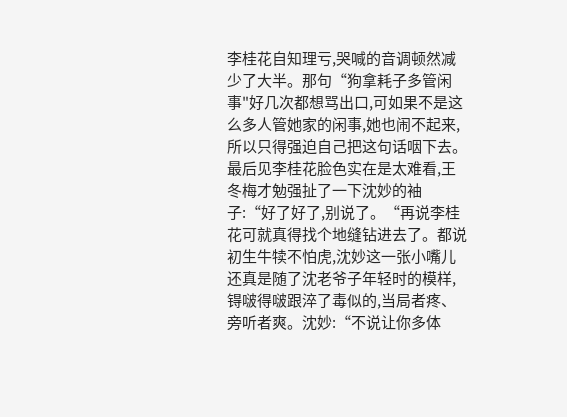李桂花自知理亏,哭喊的音调顿然减少了大半。那句“狗拿耗子多管闲事"好几次都想骂出口,可如果不是这么多人管她家的闲事,她也闹不起来,所以只得强迫自己把这句话咽下去。最后见李桂花脸色实在是太难看,王冬梅才勉强扯了一下沈妙的袖子:“好了好了,别说了。“再说李桂花可就真得找个地缝钻进去了。都说初生牛犊不怕虎,沈妙这一张小嘴儿还真是随了沈老爷子年轻时的模样,锝啵得啵跟淬了毒似的,当局者疼、旁听者爽。沈妙:“不说让你多体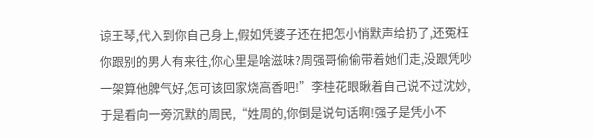谅王琴,代入到你自己身上,假如凭婆子还在把怎小悄默声给扔了,还冤枉你跟别的男人有来往,你心里是啥滋味?周强哥偷偷带着她们走,没跟凭吵一架算他脾气好,怎可该回家烧高香吧!”李桂花眼瞅着自己说不过沈妙,于是看向一旁沉默的周民,“姓周的,你倒是说句话啊!强子是凭小不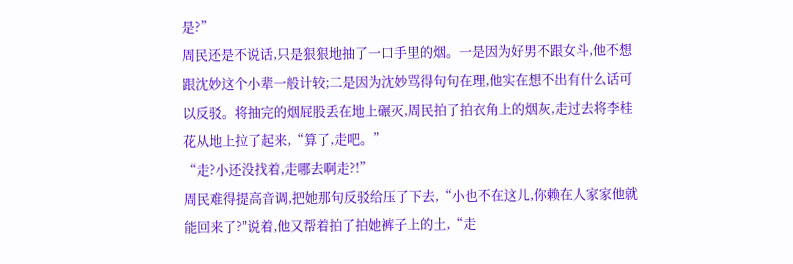是?”
周民还是不说话,只是狠狠地抽了一口手里的烟。一是因为好男不跟女斗,他不想跟沈妙这个小辈一般计较;二是因为沈妙骂得句句在理,他实在想不出有什么话可以反驳。将抽完的烟屁股丢在地上碾灭,周民拍了拍衣角上的烟灰,走过去将李桂花从地上拉了起来,“算了,走吧。”
“走?小还没找着,走哪去啊走?!”
周民难得提高音调,把她那句反驳给压了下去,“小也不在这儿,你赖在人家家他就能回来了?"说着,他又帮着拍了拍她裤子上的土,“走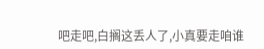吧走吧,白搁这丢人了,小真要走咱谁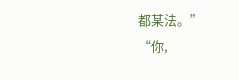都某法。”
“你,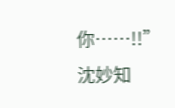你……!!”
沈妙知